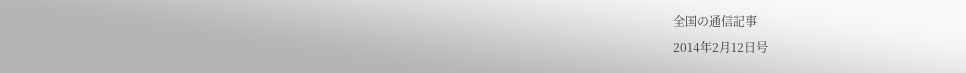全国の通信記事
2014年2月12日号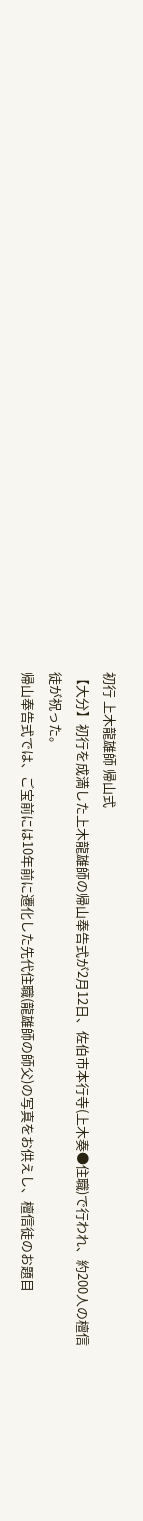初行 上木龍雄師 帰山式
【大分】初行を成満した上木龍雄師の帰山奉告式が2月12日、佐伯市本行寺(上木奏●住職)で行われ、約200人の檀信徒が祝った。
帰山奉告式では、ご宝前には10年前に遷化した先代住職(龍雄師の師父)の写真をお供えし、檀信徒のお題目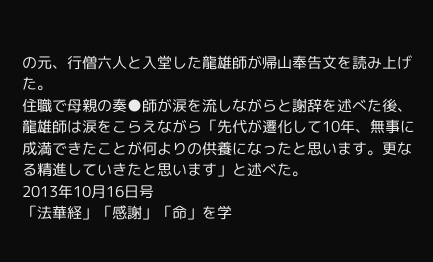の元、行僧六人と入堂した龍雄師が帰山奉告文を読み上げた。
住職で母親の奏●師が涙を流しながらと謝辞を述べた後、龍雄師は涙をこらえながら「先代が遷化して10年、無事に成満できたことが何よりの供養になったと思います。更なる精進していきたと思います」と述べた。
2013年10月16日号
「法華経」「感謝」「命」を学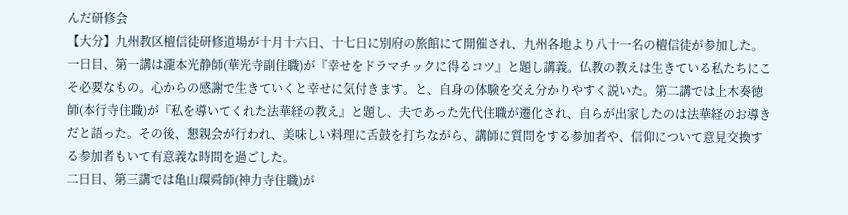んだ研修会
【大分】九州教区檀信徒研修道場が十月十六日、十七日に別府の旅館にて開催され、九州各地より八十一名の檀信徒が参加した。
一日目、第一講は瀧本光静師(華光寺副住職)が『幸せをドラマチックに得るコツ』と題し講義。仏教の教えは生きている私たちにこそ必要なもの。心からの感謝で生きていくと幸せに気付きます。と、自身の体験を交え分かりやすく説いた。第二講では上木奏徳師(本行寺住職)が『私を導いてくれた法華経の教え』と題し、夫であった先代住職が遷化され、自らが出家したのは法華経のお導きだと語った。その後、懇親会が行われ、美味しい料理に舌鼓を打ちながら、講師に質問をする参加者や、信仰について意見交換する参加者もいて有意義な時間を過ごした。
二日目、第三講では亀山環舜師(神力寺住職)が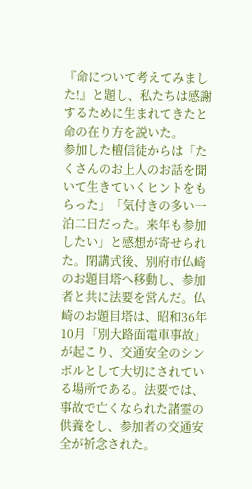『命について考えてみました!』と題し、私たちは感謝するために生まれてきたと命の在り方を説いた。
参加した檀信徒からは「たくさんのお上人のお話を聞いて生きていくヒントをもらった」「気付きの多い一泊二日だった。来年も参加したい」と感想が寄せられた。閉講式後、別府市仏崎のお題目塔へ移動し、参加者と共に法要を営んだ。仏崎のお題目塔は、昭和36年10月「別大路面電車事故」が起こり、交通安全のシンボルとして大切にされている場所である。法要では、事故で亡くなられた諸霊の供養をし、参加者の交通安全が祈念された。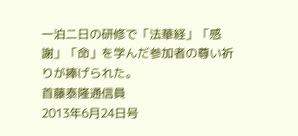一泊二日の研修で「法華経」「感謝」「命」を学んだ参加者の尊い祈りが捧げられた。
首藤泰隆通信員
2013年6月24日号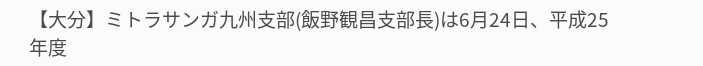【大分】ミトラサンガ九州支部(飯野観昌支部長)は6月24日、平成25年度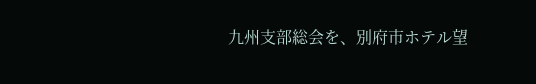九州支部総会を、別府市ホテル望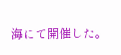海にて開催した。